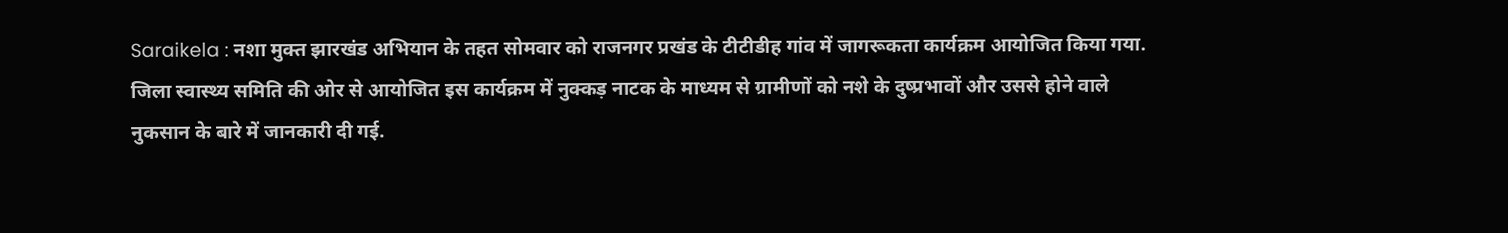Saraikela : नशा मुक्त झारखंड अभियान के तहत सोमवार को राजनगर प्रखंड के टीटीडीह गांव में जागरूकता कार्यक्रम आयोजित किया गया. जिला स्वास्थ्य समिति की ओर से आयोजित इस कार्यक्रम में नुक्कड़ नाटक के माध्यम से ग्रामीणों को नशे के दुष्प्रभावों और उससे होने वाले नुकसान के बारे में जानकारी दी गई.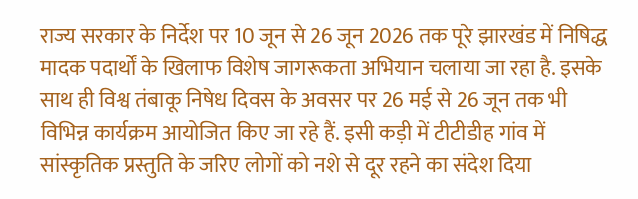राज्य सरकार के निर्देश पर 10 जून से 26 जून 2026 तक पूरे झारखंड में निषिद्ध मादक पदार्थों के खिलाफ विशेष जागरूकता अभियान चलाया जा रहा है. इसके साथ ही विश्व तंबाकू निषेध दिवस के अवसर पर 26 मई से 26 जून तक भी विभिन्न कार्यक्रम आयोजित किए जा रहे हैं. इसी कड़ी में टीटीडीह गांव में सांस्कृतिक प्रस्तुति के जरिए लोगों को नशे से दूर रहने का संदेश दिया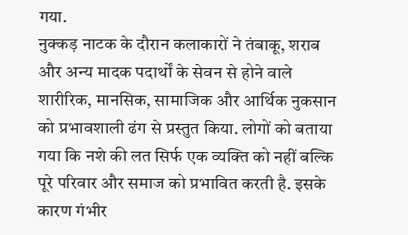गया.
नुक्कड़ नाटक के दौरान कलाकारों ने तंबाकू, शराब और अन्य मादक पदार्थों के सेवन से होने वाले शारीरिक, मानसिक, सामाजिक और आर्थिक नुकसान को प्रभावशाली ढंग से प्रस्तुत किया. लोगों को बताया गया कि नशे की लत सिर्फ एक व्यक्ति को नहीं बल्कि पूरे परिवार और समाज को प्रभावित करती है. इसके कारण गंभीर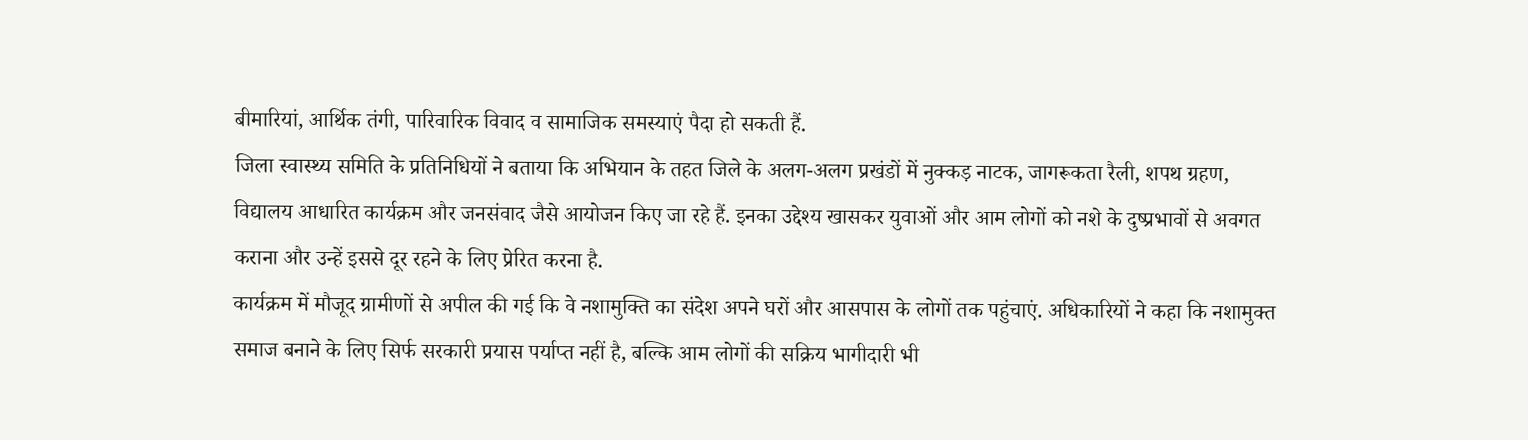बीमारियां, आर्थिक तंगी, पारिवारिक विवाद व सामाजिक समस्याएं पैदा हो सकती हैं.
जिला स्वास्थ्य समिति के प्रतिनिधियों ने बताया कि अभियान के तहत जिले के अलग-अलग प्रखंडों में नुक्कड़ नाटक, जागरूकता रैली, शपथ ग्रहण, विद्यालय आधारित कार्यक्रम और जनसंवाद जैसे आयोजन किए जा रहे हैं. इनका उद्देश्य खासकर युवाओं और आम लोगों को नशे के दुष्प्रभावों से अवगत कराना और उन्हें इससे दूर रहने के लिए प्रेरित करना है.
कार्यक्रम में मौजूद ग्रामीणों से अपील की गई कि वे नशामुक्ति का संदेश अपने घरों और आसपास के लोगों तक पहुंचाएं. अधिकारियों ने कहा कि नशामुक्त समाज बनाने के लिए सिर्फ सरकारी प्रयास पर्याप्त नहीं है, बल्कि आम लोगों की सक्रिय भागीदारी भी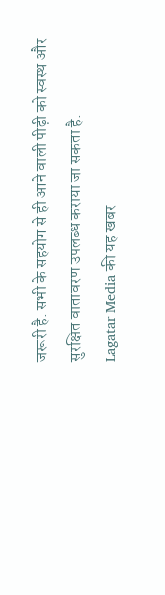जरूरी है. सभी के सहयोग से ही आने वाली पीढ़ी को स्वस्थ और सुरक्षित वातावरण उपलब्ध कराया जा सकता है.
Lagatar Media की यह खबर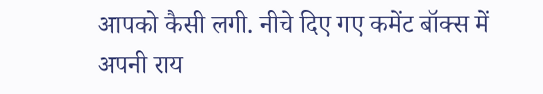आपको कैसी लगी. नीचे दिए गए कमेंट बॉक्स में अपनी राय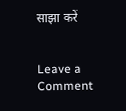साझा करें


Leave a Comment